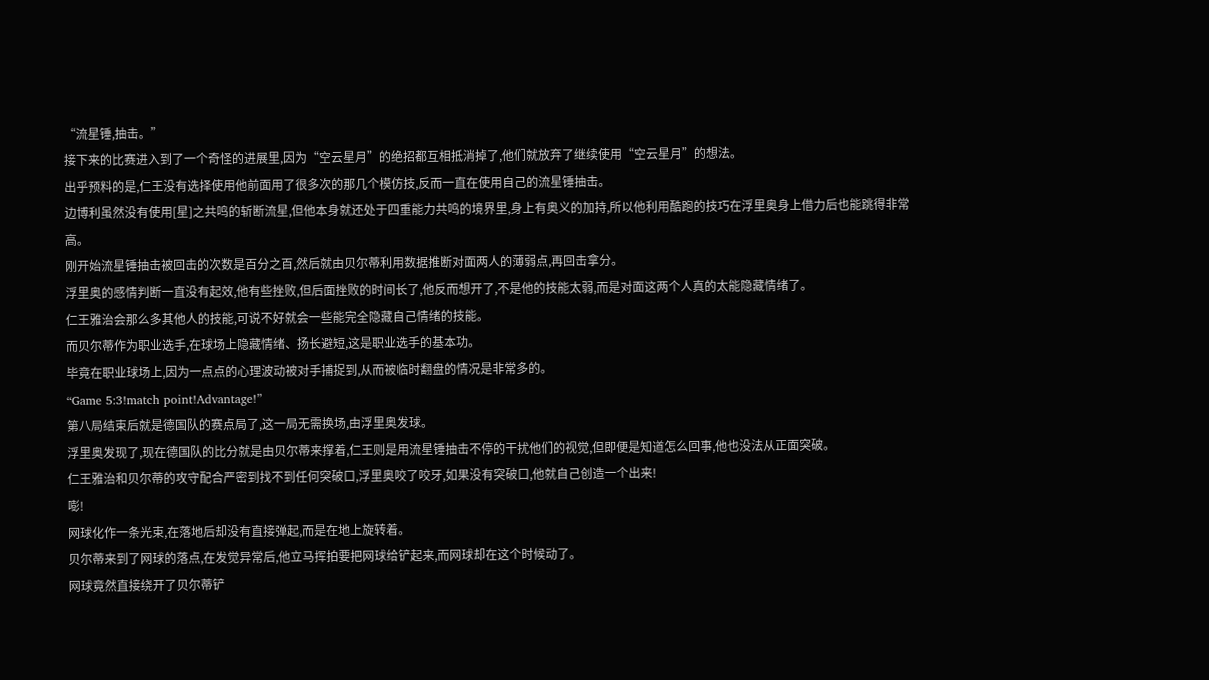“流星锤,抽击。”
接下来的比赛进入到了一个奇怪的进展里,因为“空云星月”的绝招都互相抵消掉了,他们就放弃了继续使用“空云星月”的想法。
出乎预料的是,仁王没有选择使用他前面用了很多次的那几个模仿技,反而一直在使用自己的流星锤抽击。
边博利虽然没有使用[星]之共鸣的斩断流星,但他本身就还处于四重能力共鸣的境界里,身上有奥义的加持,所以他利用酷跑的技巧在浮里奥身上借力后也能跳得非常高。
刚开始流星锤抽击被回击的次数是百分之百,然后就由贝尔蒂利用数据推断对面两人的薄弱点,再回击拿分。
浮里奥的感情判断一直没有起效,他有些挫败,但后面挫败的时间长了,他反而想开了,不是他的技能太弱,而是对面这两个人真的太能隐藏情绪了。
仁王雅治会那么多其他人的技能,可说不好就会一些能完全隐藏自己情绪的技能。
而贝尔蒂作为职业选手,在球场上隐藏情绪、扬长避短,这是职业选手的基本功。
毕竟在职业球场上,因为一点点的心理波动被对手捕捉到,从而被临时翻盘的情况是非常多的。
“Game 5:3!match point!Advantage!”
第八局结束后就是德国队的赛点局了,这一局无需换场,由浮里奥发球。
浮里奥发现了,现在德国队的比分就是由贝尔蒂来撑着,仁王则是用流星锤抽击不停的干扰他们的视觉,但即便是知道怎么回事,他也没法从正面突破。
仁王雅治和贝尔蒂的攻守配合严密到找不到任何突破口,浮里奥咬了咬牙,如果没有突破口,他就自己创造一个出来!
嘭!
网球化作一条光束,在落地后却没有直接弹起,而是在地上旋转着。
贝尔蒂来到了网球的落点,在发觉异常后,他立马挥拍要把网球给铲起来,而网球却在这个时候动了。
网球竟然直接绕开了贝尔蒂铲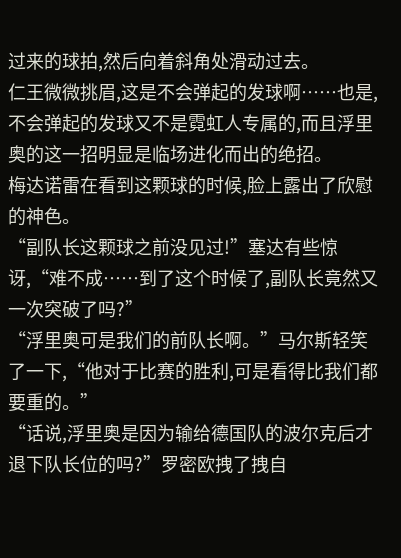过来的球拍,然后向着斜角处滑动过去。
仁王微微挑眉,这是不会弹起的发球啊……也是,不会弹起的发球又不是霓虹人专属的,而且浮里奥的这一招明显是临场进化而出的绝招。
梅达诺雷在看到这颗球的时候,脸上露出了欣慰的神色。
“副队长这颗球之前没见过!”塞达有些惊讶,“难不成……到了这个时候了,副队长竟然又一次突破了吗?”
“浮里奥可是我们的前队长啊。”马尔斯轻笑了一下,“他对于比赛的胜利,可是看得比我们都要重的。”
“话说,浮里奥是因为输给德国队的波尔克后才退下队长位的吗?”罗密欧拽了拽自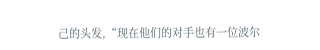己的头发,“现在他们的对手也有一位波尔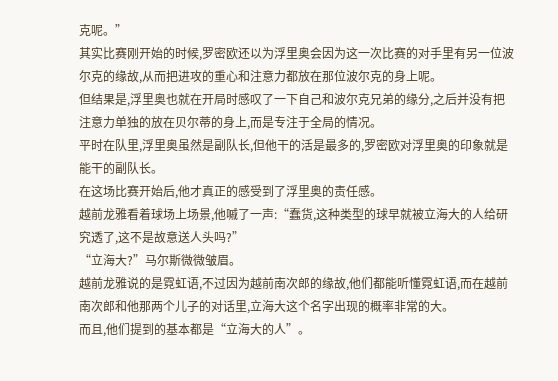克呢。”
其实比赛刚开始的时候,罗密欧还以为浮里奥会因为这一次比赛的对手里有另一位波尔克的缘故,从而把进攻的重心和注意力都放在那位波尔克的身上呢。
但结果是,浮里奥也就在开局时感叹了一下自己和波尔克兄弟的缘分,之后并没有把注意力单独的放在贝尔蒂的身上,而是专注于全局的情况。
平时在队里,浮里奥虽然是副队长,但他干的活是最多的,罗密欧对浮里奥的印象就是能干的副队长。
在这场比赛开始后,他才真正的感受到了浮里奥的责任感。
越前龙雅看着球场上场景,他嘁了一声:“蠢货,这种类型的球早就被立海大的人给研究透了,这不是故意送人头吗?”
“立海大?”马尔斯微微皱眉。
越前龙雅说的是霓虹语,不过因为越前南次郎的缘故,他们都能听懂霓虹语,而在越前南次郎和他那两个儿子的对话里,立海大这个名字出现的概率非常的大。
而且,他们提到的基本都是“立海大的人”。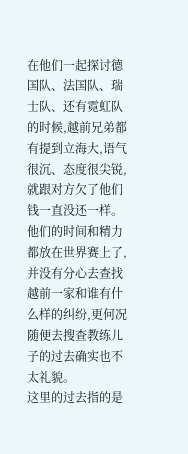在他们一起探讨德国队、法国队、瑞士队、还有霓虹队的时候,越前兄弟都有提到立海大,语气很沉、态度很尖锐,就跟对方欠了他们钱一直没还一样。
他们的时间和精力都放在世界赛上了,并没有分心去查找越前一家和谁有什么样的纠纷,更何况随便去搜查教练儿子的过去确实也不太礼貌。
这里的过去指的是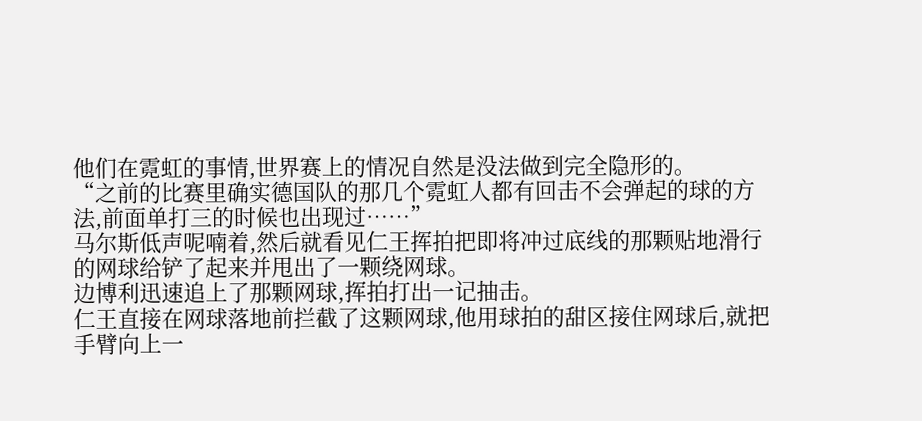他们在霓虹的事情,世界赛上的情况自然是没法做到完全隐形的。
“之前的比赛里确实德国队的那几个霓虹人都有回击不会弹起的球的方法,前面单打三的时候也出现过……”
马尔斯低声呢喃着,然后就看见仁王挥拍把即将冲过底线的那颗贴地滑行的网球给铲了起来并甩出了一颗绕网球。
边博利迅速追上了那颗网球,挥拍打出一记抽击。
仁王直接在网球落地前拦截了这颗网球,他用球拍的甜区接住网球后,就把手臂向上一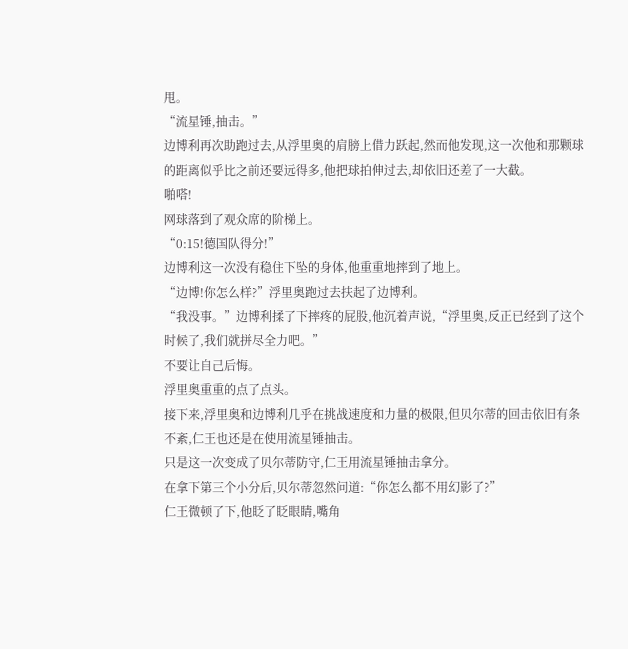甩。
“流星锤,抽击。”
边博利再次助跑过去,从浮里奥的肩膀上借力跃起,然而他发现,这一次他和那颗球的距离似乎比之前还要远得多,他把球拍伸过去,却依旧还差了一大截。
啪嗒!
网球落到了观众席的阶梯上。
“0:15!德国队得分!”
边博利这一次没有稳住下坠的身体,他重重地摔到了地上。
“边博!你怎么样?”浮里奥跑过去扶起了边博利。
“我没事。”边博利揉了下摔疼的屁股,他沉着声说,“浮里奥,反正已经到了这个时候了,我们就拼尽全力吧。”
不要让自己后悔。
浮里奥重重的点了点头。
接下来,浮里奥和边博利几乎在挑战速度和力量的极限,但贝尔蒂的回击依旧有条不紊,仁王也还是在使用流星锤抽击。
只是这一次变成了贝尔蒂防守,仁王用流星锤抽击拿分。
在拿下第三个小分后,贝尔蒂忽然问道:“你怎么都不用幻影了?”
仁王微顿了下,他眨了眨眼睛,嘴角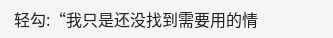轻勾:“我只是还没找到需要用的情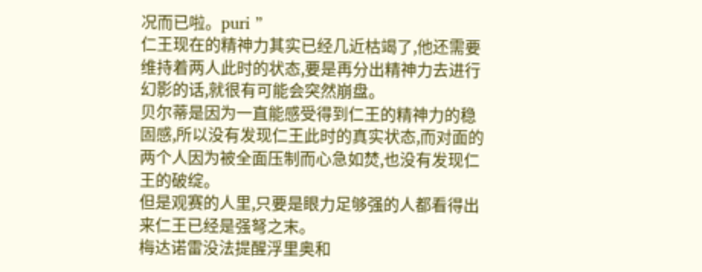况而已啦。puri ”
仁王现在的精神力其实已经几近枯竭了,他还需要维持着两人此时的状态,要是再分出精神力去进行幻影的话,就很有可能会突然崩盘。
贝尔蒂是因为一直能感受得到仁王的精神力的稳固感,所以没有发现仁王此时的真实状态,而对面的两个人因为被全面压制而心急如焚,也没有发现仁王的破绽。
但是观赛的人里,只要是眼力足够强的人都看得出来仁王已经是强弩之末。
梅达诺雷没法提醒浮里奥和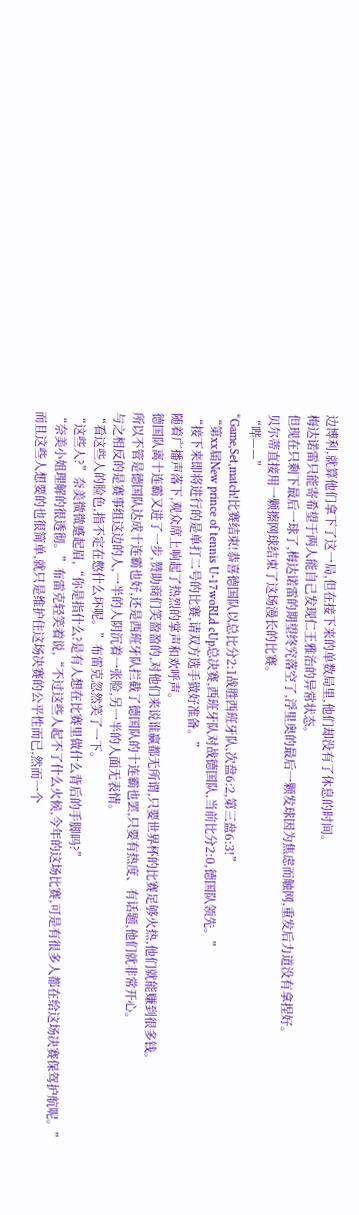边博利,就算他们拿下了这一局,但在接下来的单数局里,他们却没有了休息的时间。
梅达诺雷只能寄希望于两人能自己发现仁王雅治的异常状态。
但现在只剩下最后一球了,梅达诺雷的期望终究落空了,浮里奥的最后一颗发球因为焦虑而触网,重发后力道没有拿捏好。
贝尔蒂直接用一颗擦网球结束了这场漫长的比赛。
“哔——”
“Game,Set,match!比赛结束!恭喜德国队以总比分2:1战胜西班牙队,次盘6:2,第三盘6:3!”
“第xx届New prince of tennis U-17woRLd cUp总决赛,西班牙队对战德国队,当前比分2:0,德国队领先。”
“接下来即将进行的是单打二号的比赛,请双方选手做好准备。”
随着广播声落下,观众席上响起了热烈的掌声和欢呼声。
德国队离十连霸又进了一步,赞助商们笑盈盈的,对他们来说谁赢都无所谓,只要世界杯的比赛足够火热,他们就能赚到很多钱。
所以不管是德国队达成十连霸也好,还是西班牙队拦截了德国队的十连霸也罢,只要有热度、有话题,他们就非常开心。
与之相反的是赛事组这边的人,一半的人阴沉着一张脸,另一半的人面无表情。
“看这些人的脸色,指不定在憋什么坏呢。”布雷克忽然笑了一下。
“这些人?”奈美微微蹙起眉,“你是指什么?是有人想在比赛里做什么背后的手脚吗?”
“奈美小姐理解的很透彻。”布雷克轻笑着说,“不过这些人起不了什么火候,今年的这场比赛,可是有很多人都在给这场决赛保驾护航呢。”
而且这些人想要的也很简单,就只是维护住这场决赛的公平性而已,然而一个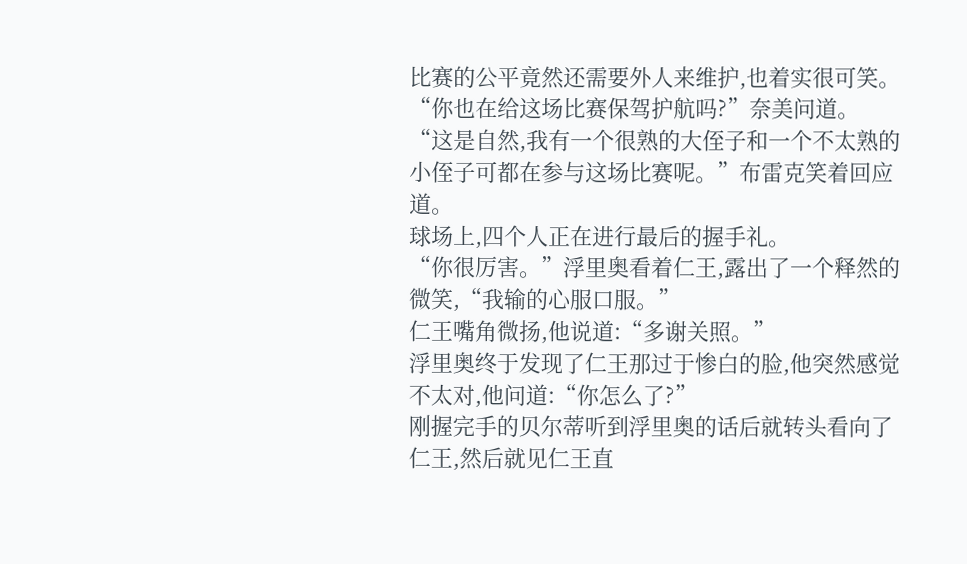比赛的公平竟然还需要外人来维护,也着实很可笑。
“你也在给这场比赛保驾护航吗?”奈美问道。
“这是自然,我有一个很熟的大侄子和一个不太熟的小侄子可都在参与这场比赛呢。”布雷克笑着回应道。
球场上,四个人正在进行最后的握手礼。
“你很厉害。”浮里奥看着仁王,露出了一个释然的微笑,“我输的心服口服。”
仁王嘴角微扬,他说道:“多谢关照。”
浮里奥终于发现了仁王那过于惨白的脸,他突然感觉不太对,他问道:“你怎么了?”
刚握完手的贝尔蒂听到浮里奥的话后就转头看向了仁王,然后就见仁王直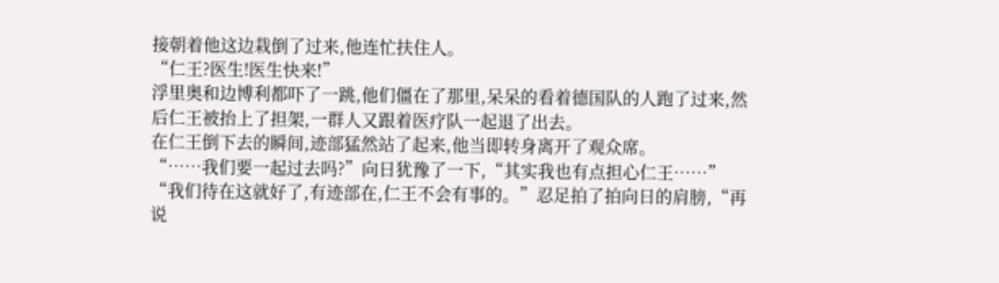接朝着他这边栽倒了过来,他连忙扶住人。
“仁王?医生!医生快来!”
浮里奥和边博利都吓了一跳,他们僵在了那里,呆呆的看着德国队的人跑了过来,然后仁王被抬上了担架,一群人又跟着医疗队一起退了出去。
在仁王倒下去的瞬间,迹部猛然站了起来,他当即转身离开了观众席。
“……我们要一起过去吗?”向日犹豫了一下,“其实我也有点担心仁王……”
“我们待在这就好了,有迹部在,仁王不会有事的。”忍足拍了拍向日的肩膀,“再说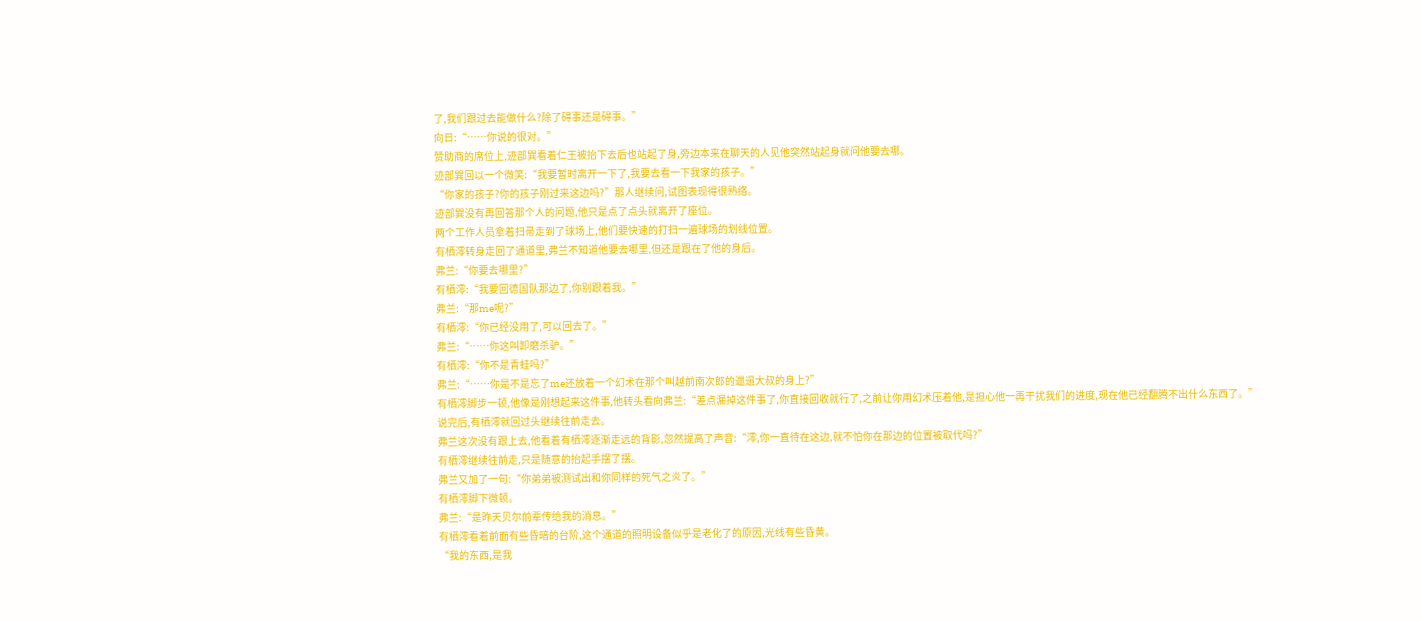了,我们跟过去能做什么?除了碍事还是碍事。”
向日:“……你说的很对。”
赞助商的席位上,迹部巽看着仁王被抬下去后也站起了身,旁边本来在聊天的人见他突然站起身就问他要去哪。
迹部巽回以一个微笑:“我要暂时离开一下了,我要去看一下我家的孩子。”
“你家的孩子?你的孩子刚过来这边吗?”那人继续问,试图表现得很熟络。
迹部巽没有再回答那个人的问题,他只是点了点头就离开了座位。
两个工作人员拿着扫帚走到了球场上,他们要快速的打扫一遍球场的划线位置。
有栖澪转身走回了通道里,弗兰不知道他要去哪里,但还是跟在了他的身后。
弗兰:“你要去哪里?”
有栖澪:“我要回德国队那边了,你别跟着我。”
弗兰:“那me呢?”
有栖澪:“你已经没用了,可以回去了。”
弗兰:“……你这叫卸磨杀驴。”
有栖澪:“你不是青蛙吗?”
弗兰:“……你是不是忘了me还放着一个幻术在那个叫越前南次郎的邋遢大叔的身上?”
有栖澪脚步一顿,他像是刚想起来这件事,他转头看向弗兰:“差点漏掉这件事了,你直接回收就行了,之前让你用幻术压着他,是担心他一再干扰我们的进度,现在他已经翻腾不出什么东西了。”
说完后,有栖澪就回过头继续往前走去。
弗兰这次没有跟上去,他看着有栖澪逐渐走远的背影,忽然提高了声音:“澪,你一直待在这边,就不怕你在那边的位置被取代吗?”
有栖澪继续往前走,只是随意的抬起手摆了摆。
弗兰又加了一句:“你弟弟被测试出和你同样的死气之炎了。”
有栖澪脚下微顿。
弗兰:“是昨天贝尔前辈传给我的消息。”
有栖澪看着前面有些昏暗的台阶,这个通道的照明设备似乎是老化了的原因,光线有些昏黄。
“我的东西,是我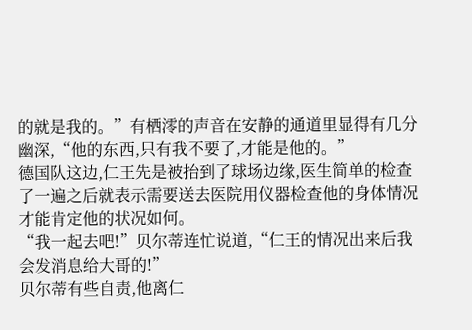的就是我的。”有栖澪的声音在安静的通道里显得有几分幽深,“他的东西,只有我不要了,才能是他的。”
德国队这边,仁王先是被抬到了球场边缘,医生简单的检查了一遍之后就表示需要送去医院用仪器检查他的身体情况才能肯定他的状况如何。
“我一起去吧!”贝尔蒂连忙说道,“仁王的情况出来后我会发消息给大哥的!”
贝尔蒂有些自责,他离仁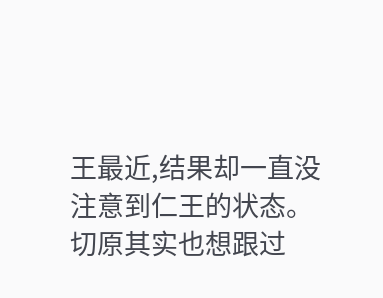王最近,结果却一直没注意到仁王的状态。
切原其实也想跟过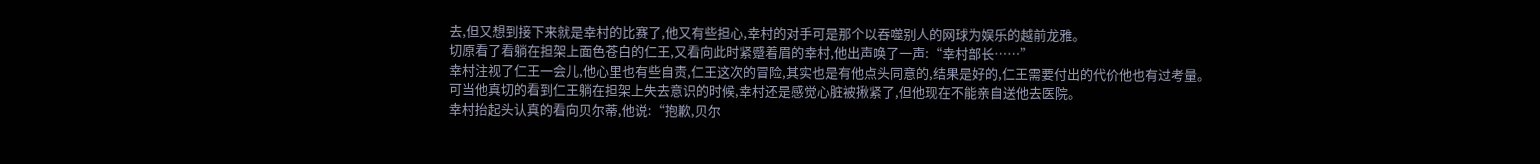去,但又想到接下来就是幸村的比赛了,他又有些担心,幸村的对手可是那个以吞噬别人的网球为娱乐的越前龙雅。
切原看了看躺在担架上面色苍白的仁王,又看向此时紧蹙着眉的幸村,他出声唤了一声:“幸村部长……”
幸村注视了仁王一会儿,他心里也有些自责,仁王这次的冒险,其实也是有他点头同意的,结果是好的,仁王需要付出的代价他也有过考量。
可当他真切的看到仁王躺在担架上失去意识的时候,幸村还是感觉心脏被揪紧了,但他现在不能亲自送他去医院。
幸村抬起头认真的看向贝尔蒂,他说:“抱歉,贝尔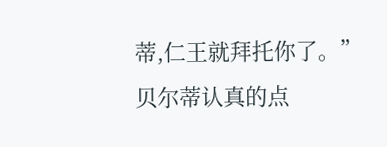蒂,仁王就拜托你了。”
贝尔蒂认真的点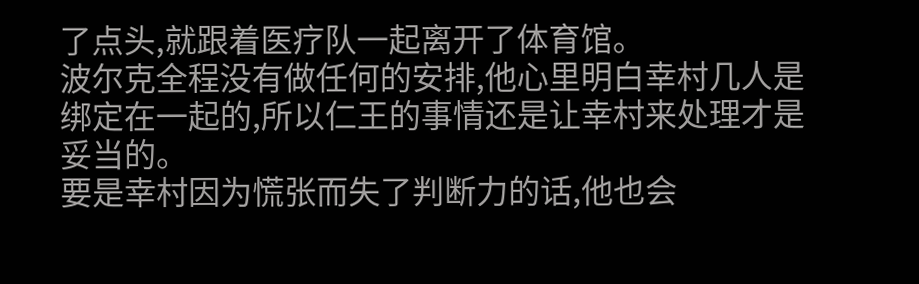了点头,就跟着医疗队一起离开了体育馆。
波尔克全程没有做任何的安排,他心里明白幸村几人是绑定在一起的,所以仁王的事情还是让幸村来处理才是妥当的。
要是幸村因为慌张而失了判断力的话,他也会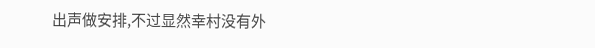出声做安排,不过显然幸村没有外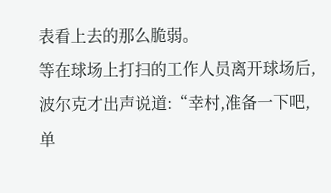表看上去的那么脆弱。
等在球场上打扫的工作人员离开球场后,波尔克才出声说道:“幸村,准备一下吧,单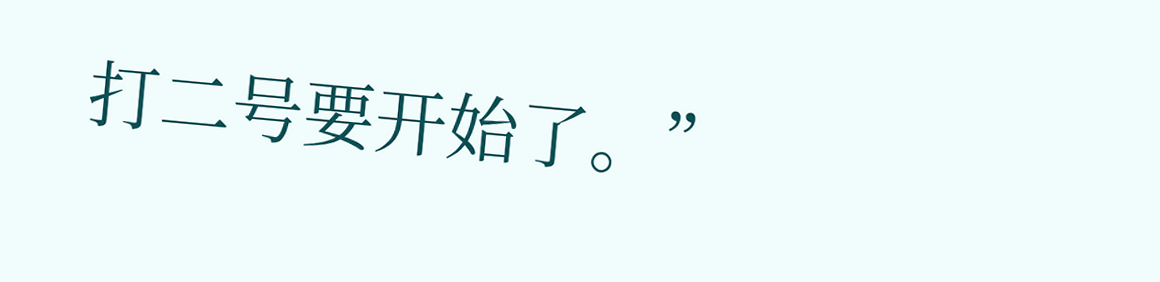打二号要开始了。”